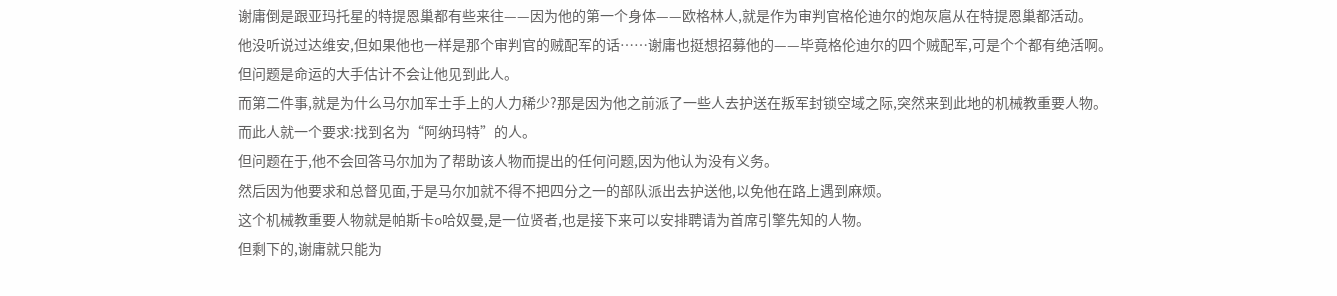谢庸倒是跟亚玛托星的特提恩巢都有些来往——因为他的第一个身体——欧格林人,就是作为审判官格伦迪尔的炮灰扈从在特提恩巢都活动。
他没听说过达维安,但如果他也一样是那个审判官的贼配军的话……谢庸也挺想招募他的——毕竟格伦迪尔的四个贼配军,可是个个都有绝活啊。
但问题是命运的大手估计不会让他见到此人。
而第二件事,就是为什么马尔加军士手上的人力稀少?那是因为他之前派了一些人去护送在叛军封锁空域之际,突然来到此地的机械教重要人物。
而此人就一个要求:找到名为“阿纳玛特”的人。
但问题在于,他不会回答马尔加为了帮助该人物而提出的任何问题,因为他认为没有义务。
然后因为他要求和总督见面,于是马尔加就不得不把四分之一的部队派出去护送他,以免他在路上遇到麻烦。
这个机械教重要人物就是帕斯卡o哈奴曼,是一位贤者,也是接下来可以安排聘请为首席引擎先知的人物。
但剩下的,谢庸就只能为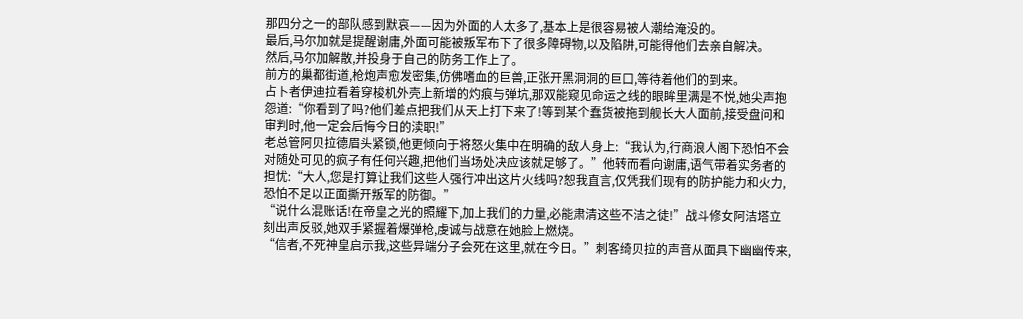那四分之一的部队感到默哀——因为外面的人太多了,基本上是很容易被人潮给淹没的。
最后,马尔加就是提醒谢庸,外面可能被叛军布下了很多障碍物,以及陷阱,可能得他们去亲自解决。
然后,马尔加解散,并投身于自己的防务工作上了。
前方的巢都街道,枪炮声愈发密集,仿佛嗜血的巨兽,正张开黑洞洞的巨口,等待着他们的到来。
占卜者伊迪拉看着穿梭机外壳上新增的灼痕与弹坑,那双能窥见命运之线的眼眸里满是不悦,她尖声抱怨道:“你看到了吗?他们差点把我们从天上打下来了!等到某个蠢货被拖到舰长大人面前,接受盘问和审判时,他一定会后悔今日的渎职!”
老总管阿贝拉德眉头紧锁,他更倾向于将怒火集中在明确的敌人身上:“我认为,行商浪人阁下恐怕不会对随处可见的疯子有任何兴趣,把他们当场处决应该就足够了。”他转而看向谢庸,语气带着实务者的担忧:“大人,您是打算让我们这些人强行冲出这片火线吗?恕我直言,仅凭我们现有的防护能力和火力,恐怕不足以正面撕开叛军的防御。”
“说什么混账话!在帝皇之光的照耀下,加上我们的力量,必能肃清这些不洁之徒!”战斗修女阿洁塔立刻出声反驳,她双手紧握着爆弹枪,虔诚与战意在她脸上燃烧。
“信者,不死神皇启示我,这些异端分子会死在这里,就在今日。”刺客绮贝拉的声音从面具下幽幽传来,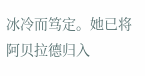冰冷而笃定。她已将阿贝拉德归入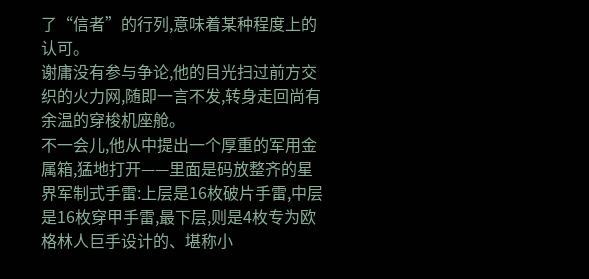了“信者”的行列,意味着某种程度上的认可。
谢庸没有参与争论,他的目光扫过前方交织的火力网,随即一言不发,转身走回尚有余温的穿梭机座舱。
不一会儿,他从中提出一个厚重的军用金属箱,猛地打开——里面是码放整齐的星界军制式手雷:上层是16枚破片手雷,中层是16枚穿甲手雷,最下层,则是4枚专为欧格林人巨手设计的、堪称小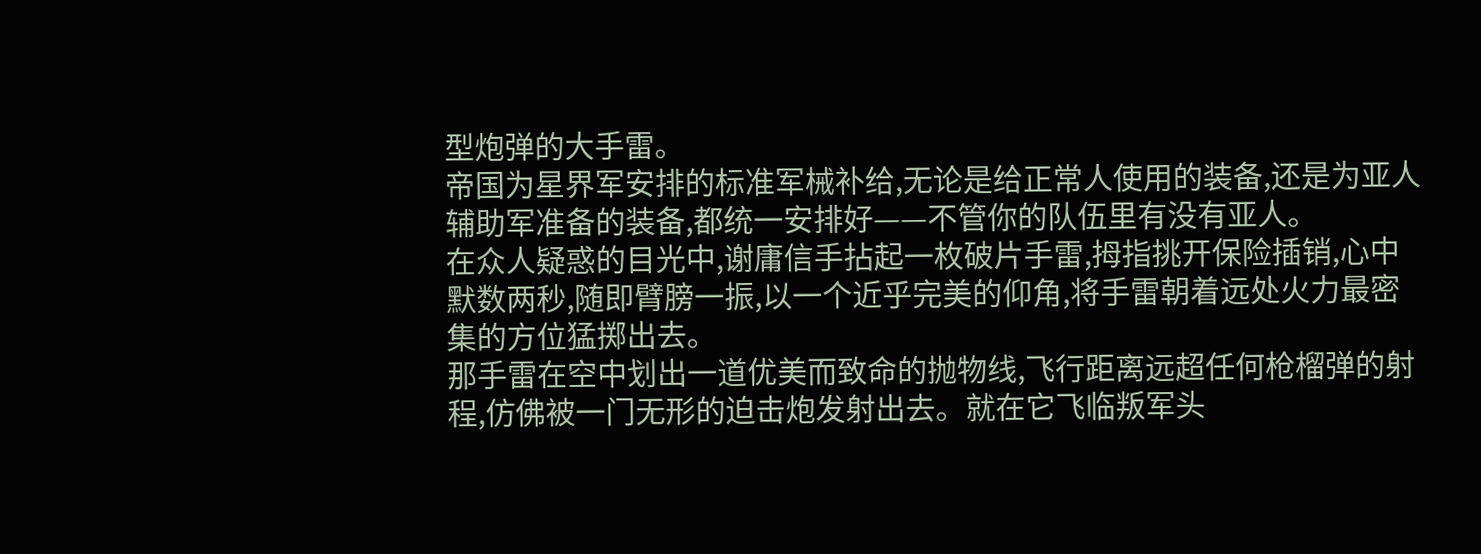型炮弹的大手雷。
帝国为星界军安排的标准军械补给,无论是给正常人使用的装备,还是为亚人辅助军准备的装备,都统一安排好——不管你的队伍里有没有亚人。
在众人疑惑的目光中,谢庸信手拈起一枚破片手雷,拇指挑开保险插销,心中默数两秒,随即臂膀一振,以一个近乎完美的仰角,将手雷朝着远处火力最密集的方位猛掷出去。
那手雷在空中划出一道优美而致命的抛物线,飞行距离远超任何枪榴弹的射程,仿佛被一门无形的迫击炮发射出去。就在它飞临叛军头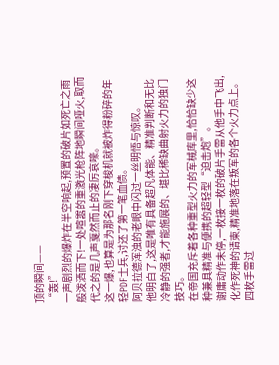顶的瞬间——
“轰!”
一声剧烈的爆炸在半空响起,预置的破片如死亡之雨般泼洒而下!一处喧嚣的重激光枪阵地瞬间哑火,取而代之的是几声戛然而止的凄厉哀嚎。
这一爆,也算是为那名刚下穿梭机就被炸得粉碎的年轻PDF士兵,讨还了第一笔血债。
阿贝拉德浑浊的老眼中闪过一丝明悟与惊叹。
他明白了,这是唯有具备超凡体能、精准判断和无比冷静的强者,才能施展的、堪比稀缺曲射火力的独门技巧。
在帝国充斥着各种重型火力的军械库里,恰恰缺少这种兼具精准与便携的超轻型“迫击炮”。
谢庸动作未停,一枚接一枚的破片手雷从他手中飞出,化作死神的请柬,精准地落在叛军的各个火力点上。
四枚手雷过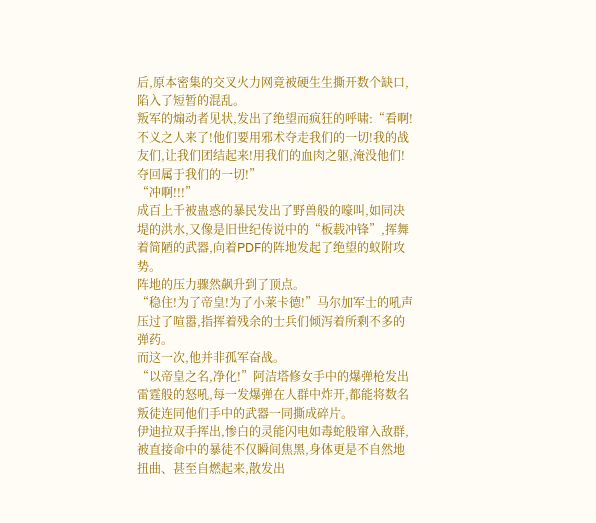后,原本密集的交叉火力网竟被硬生生撕开数个缺口,陷入了短暂的混乱。
叛军的煽动者见状,发出了绝望而疯狂的呼啸:“看啊!不义之人来了!他们要用邪术夺走我们的一切!我的战友们,让我们团结起来!用我们的血肉之躯,淹没他们!夺回属于我们的一切!”
“冲啊!!!”
成百上千被蛊惑的暴民发出了野兽般的嚎叫,如同决堤的洪水,又像是旧世纪传说中的“板载冲锋”,挥舞着简陋的武器,向着PDF的阵地发起了绝望的蚁附攻势。
阵地的压力骤然飙升到了顶点。
“稳住!为了帝皇!为了小莱卡德!”马尔加军士的吼声压过了喧嚣,指挥着残余的士兵们倾泻着所剩不多的弹药。
而这一次,他并非孤军奋战。
“以帝皇之名,净化!”阿洁塔修女手中的爆弹枪发出雷霆般的怒吼,每一发爆弹在人群中炸开,都能将数名叛徒连同他们手中的武器一同撕成碎片。
伊迪拉双手挥出,惨白的灵能闪电如毒蛇般窜入敌群,被直接命中的暴徒不仅瞬间焦黑,身体更是不自然地扭曲、甚至自燃起来,散发出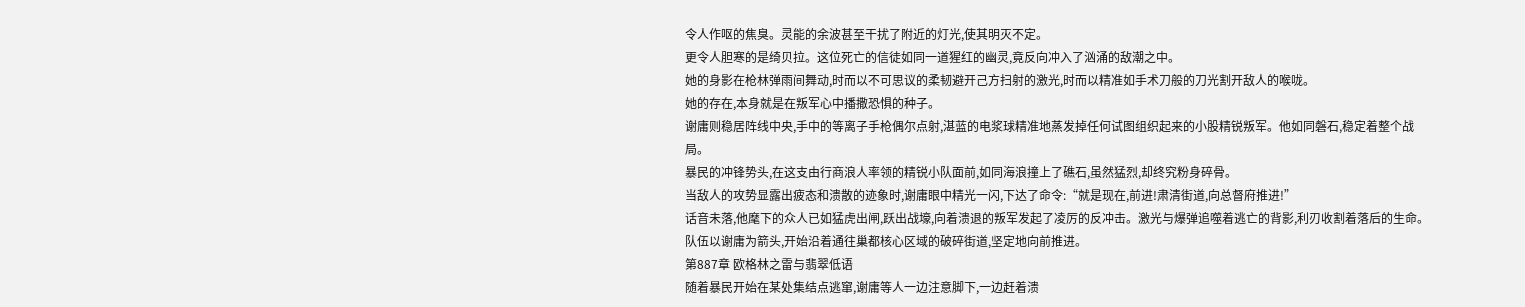令人作呕的焦臭。灵能的余波甚至干扰了附近的灯光,使其明灭不定。
更令人胆寒的是绮贝拉。这位死亡的信徒如同一道猩红的幽灵,竟反向冲入了汹涌的敌潮之中。
她的身影在枪林弹雨间舞动,时而以不可思议的柔韧避开己方扫射的激光,时而以精准如手术刀般的刀光割开敌人的喉咙。
她的存在,本身就是在叛军心中播撒恐惧的种子。
谢庸则稳居阵线中央,手中的等离子手枪偶尔点射,湛蓝的电浆球精准地蒸发掉任何试图组织起来的小股精锐叛军。他如同磐石,稳定着整个战局。
暴民的冲锋势头,在这支由行商浪人率领的精锐小队面前,如同海浪撞上了礁石,虽然猛烈,却终究粉身碎骨。
当敌人的攻势显露出疲态和溃散的迹象时,谢庸眼中精光一闪,下达了命令:“就是现在,前进!肃清街道,向总督府推进!”
话音未落,他麾下的众人已如猛虎出闸,跃出战壕,向着溃退的叛军发起了凌厉的反冲击。激光与爆弹追噬着逃亡的背影,利刃收割着落后的生命。
队伍以谢庸为箭头,开始沿着通往巢都核心区域的破碎街道,坚定地向前推进。
第887章 欧格林之雷与翡翠低语
随着暴民开始在某处集结点逃窜,谢庸等人一边注意脚下,一边赶着溃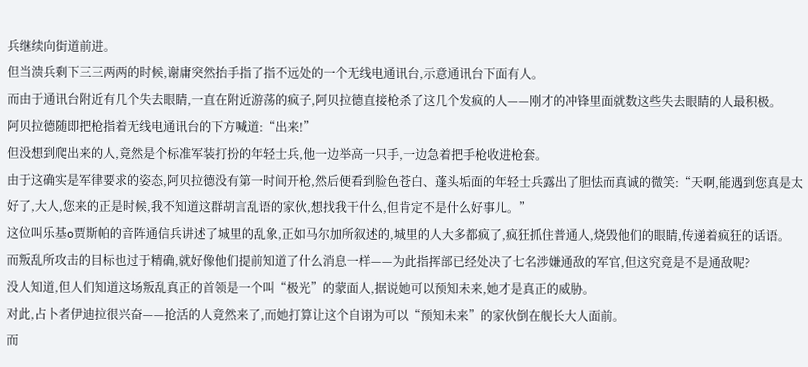兵继续向街道前进。
但当溃兵剩下三三两两的时候,谢庸突然抬手指了指不远处的一个无线电通讯台,示意通讯台下面有人。
而由于通讯台附近有几个失去眼睛,一直在附近游荡的疯子,阿贝拉德直接枪杀了这几个发疯的人——刚才的冲锋里面就数这些失去眼睛的人最积极。
阿贝拉德随即把枪指着无线电通讯台的下方喊道:“出来!”
但没想到爬出来的人,竟然是个标准军装打扮的年轻士兵,他一边举高一只手,一边急着把手枪收进枪套。
由于这确实是军律要求的姿态,阿贝拉德没有第一时间开枪,然后便看到脸色苍白、蓬头垢面的年轻士兵露出了胆怯而真诚的微笑:“天啊,能遇到您真是太好了,大人,您来的正是时候,我不知道这群胡言乱语的家伙,想找我干什么,但肯定不是什么好事儿。”
这位叫乐基o贾斯帕的音阵通信兵讲述了城里的乱象,正如马尔加所叙述的,城里的人大多都疯了,疯狂抓住普通人,烧毁他们的眼睛,传递着疯狂的话语。
而叛乱所攻击的目标也过于精确,就好像他们提前知道了什么消息一样——为此指挥部已经处决了七名涉嫌通敌的军官,但这究竟是不是通敌呢?
没人知道,但人们知道这场叛乱真正的首领是一个叫“极光”的蒙面人,据说她可以预知未来,她才是真正的威胁。
对此,占卜者伊迪拉很兴奋——抢活的人竟然来了,而她打算让这个自诩为可以“预知未来”的家伙倒在舰长大人面前。
而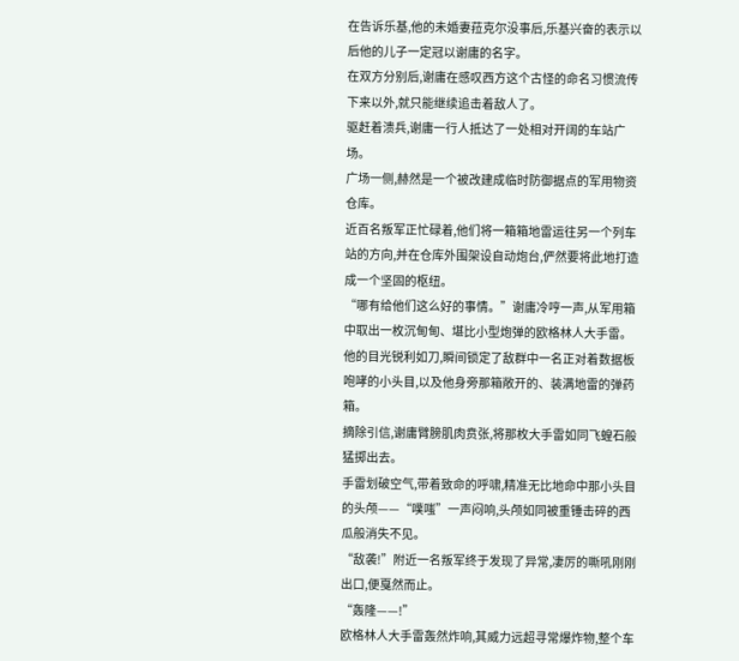在告诉乐基,他的未婚妻菈克尔没事后,乐基兴奋的表示以后他的儿子一定冠以谢庸的名字。
在双方分别后,谢庸在感叹西方这个古怪的命名习惯流传下来以外,就只能继续追击着敌人了。
驱赶着溃兵,谢庸一行人抵达了一处相对开阔的车站广场。
广场一侧,赫然是一个被改建成临时防御据点的军用物资仓库。
近百名叛军正忙碌着,他们将一箱箱地雷运往另一个列车站的方向,并在仓库外围架设自动炮台,俨然要将此地打造成一个坚固的枢纽。
“哪有给他们这么好的事情。”谢庸冷哼一声,从军用箱中取出一枚沉甸甸、堪比小型炮弹的欧格林人大手雷。
他的目光锐利如刀,瞬间锁定了敌群中一名正对着数据板咆哮的小头目,以及他身旁那箱敞开的、装满地雷的弹药箱。
摘除引信,谢庸臂膀肌肉贲张,将那枚大手雷如同飞蝗石般猛掷出去。
手雷划破空气,带着致命的呼啸,精准无比地命中那小头目的头颅——“噗嗤”一声闷响,头颅如同被重锤击碎的西瓜般消失不见。
“敌袭!”附近一名叛军终于发现了异常,凄厉的嘶吼刚刚出口,便戛然而止。
“轰隆——!”
欧格林人大手雷轰然炸响,其威力远超寻常爆炸物,整个车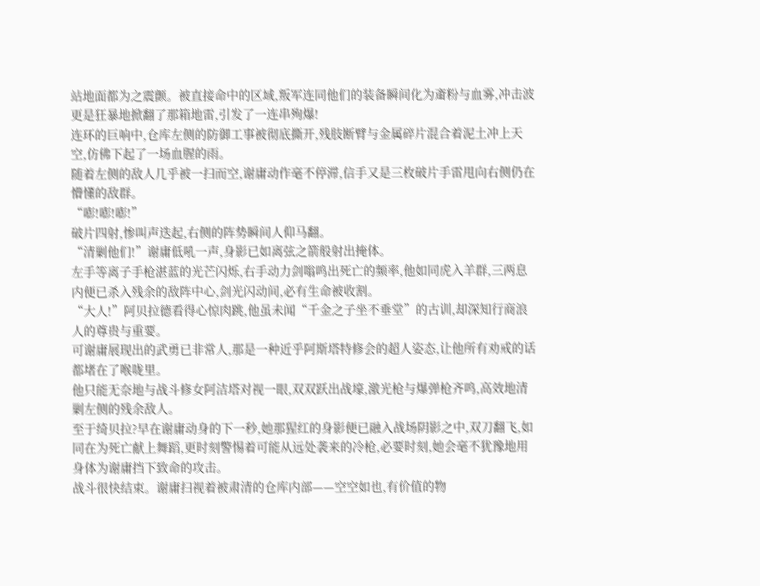站地面都为之震颤。被直接命中的区域,叛军连同他们的装备瞬间化为齑粉与血雾,冲击波更是狂暴地掀翻了那箱地雷,引发了一连串殉爆!
连环的巨响中,仓库左侧的防御工事被彻底撕开,残肢断臂与金属碎片混合着泥土冲上天空,仿佛下起了一场血腥的雨。
随着左侧的敌人几乎被一扫而空,谢庸动作毫不停滞,信手又是三枚破片手雷甩向右侧仍在懵懂的敌群。
“嘭!嘭!嘭!”
破片四射,惨叫声迭起,右侧的阵势瞬间人仰马翻。
“清剿他们!”谢庸低吼一声,身影已如离弦之箭般射出掩体。
左手等离子手枪湛蓝的光芒闪烁,右手动力剑嗡鸣出死亡的频率,他如同虎入羊群,三两息内便已杀入残余的敌阵中心,剑光闪动间,必有生命被收割。
“大人!”阿贝拉德看得心惊肉跳,他虽未闻“千金之子坐不垂堂”的古训,却深知行商浪人的尊贵与重要。
可谢庸展现出的武勇已非常人,那是一种近乎阿斯塔特修会的超人姿态,让他所有劝戒的话都堵在了喉咙里。
他只能无奈地与战斗修女阿洁塔对视一眼,双双跃出战壕,激光枪与爆弹枪齐鸣,高效地清剿左侧的残余敌人。
至于绮贝拉?早在谢庸动身的下一秒,她那猩红的身影便已融入战场阴影之中,双刀翻飞,如同在为死亡献上舞蹈,更时刻警惕着可能从远处袭来的冷枪,必要时刻,她会毫不犹豫地用身体为谢庸挡下致命的攻击。
战斗很快结束。谢庸扫视着被肃清的仓库内部——空空如也,有价值的物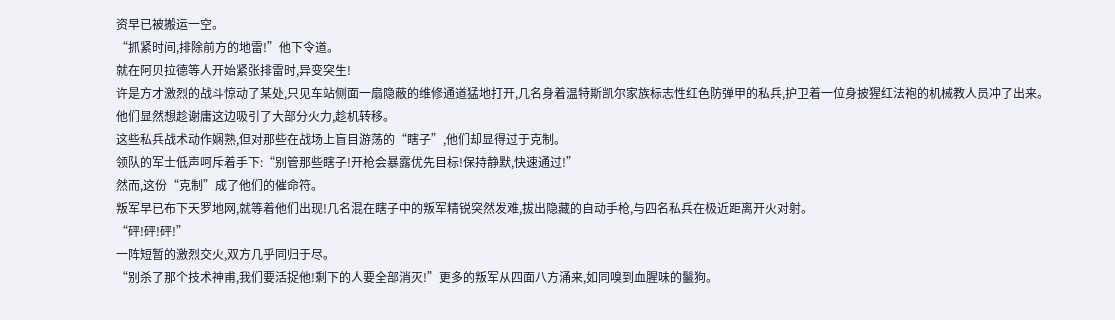资早已被搬运一空。
“抓紧时间,排除前方的地雷!”他下令道。
就在阿贝拉德等人开始紧张排雷时,异变突生!
许是方才激烈的战斗惊动了某处,只见车站侧面一扇隐蔽的维修通道猛地打开,几名身着温特斯凯尔家族标志性红色防弹甲的私兵,护卫着一位身披猩红法袍的机械教人员冲了出来。
他们显然想趁谢庸这边吸引了大部分火力,趁机转移。
这些私兵战术动作娴熟,但对那些在战场上盲目游荡的“瞎子”,他们却显得过于克制。
领队的军士低声呵斥着手下:“别管那些瞎子!开枪会暴露优先目标!保持静默,快速通过!”
然而,这份“克制”成了他们的催命符。
叛军早已布下天罗地网,就等着他们出现!几名混在瞎子中的叛军精锐突然发难,拔出隐藏的自动手枪,与四名私兵在极近距离开火对射。
“砰!砰!砰!”
一阵短暂的激烈交火,双方几乎同归于尽。
“别杀了那个技术神甫,我们要活捉他!剩下的人要全部消灭!”更多的叛军从四面八方涌来,如同嗅到血腥味的鬣狗。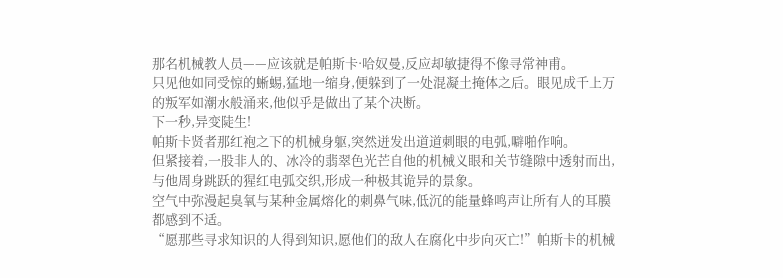那名机械教人员——应该就是帕斯卡·哈奴曼,反应却敏捷得不像寻常神甫。
只见他如同受惊的蜥蜴,猛地一缩身,便躲到了一处混凝土掩体之后。眼见成千上万的叛军如潮水般涌来,他似乎是做出了某个决断。
下一秒,异变陡生!
帕斯卡贤者那红袍之下的机械身躯,突然迸发出道道刺眼的电弧,噼啪作响。
但紧接着,一股非人的、冰冷的翡翠色光芒自他的机械义眼和关节缝隙中透射而出,与他周身跳跃的猩红电弧交织,形成一种极其诡异的景象。
空气中弥漫起臭氧与某种金属熔化的刺鼻气味,低沉的能量蜂鸣声让所有人的耳膜都感到不适。
“愿那些寻求知识的人得到知识,愿他们的敌人在腐化中步向灭亡!”帕斯卡的机械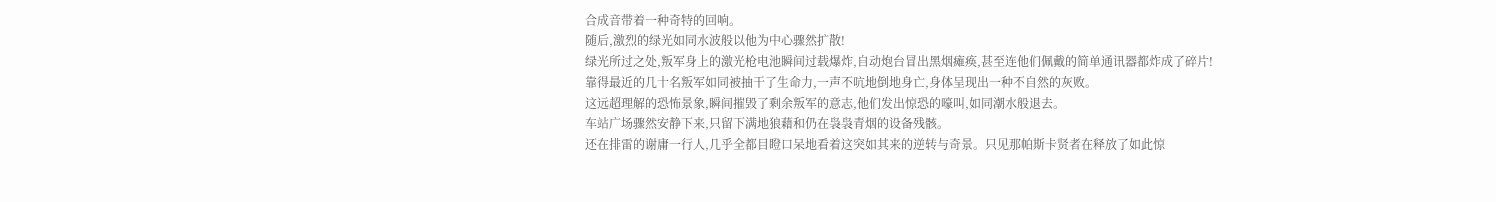合成音带着一种奇特的回响。
随后,激烈的绿光如同水波般以他为中心骤然扩散!
绿光所过之处,叛军身上的激光枪电池瞬间过载爆炸,自动炮台冒出黑烟瘫痪,甚至连他们佩戴的简单通讯器都炸成了碎片!
靠得最近的几十名叛军如同被抽干了生命力,一声不吭地倒地身亡,身体呈现出一种不自然的灰败。
这远超理解的恐怖景象,瞬间摧毁了剩余叛军的意志,他们发出惊恐的嚎叫,如同潮水般退去。
车站广场骤然安静下来,只留下满地狼藉和仍在袅袅青烟的设备残骸。
还在排雷的谢庸一行人,几乎全都目瞪口呆地看着这突如其来的逆转与奇景。只见那帕斯卡贤者在释放了如此惊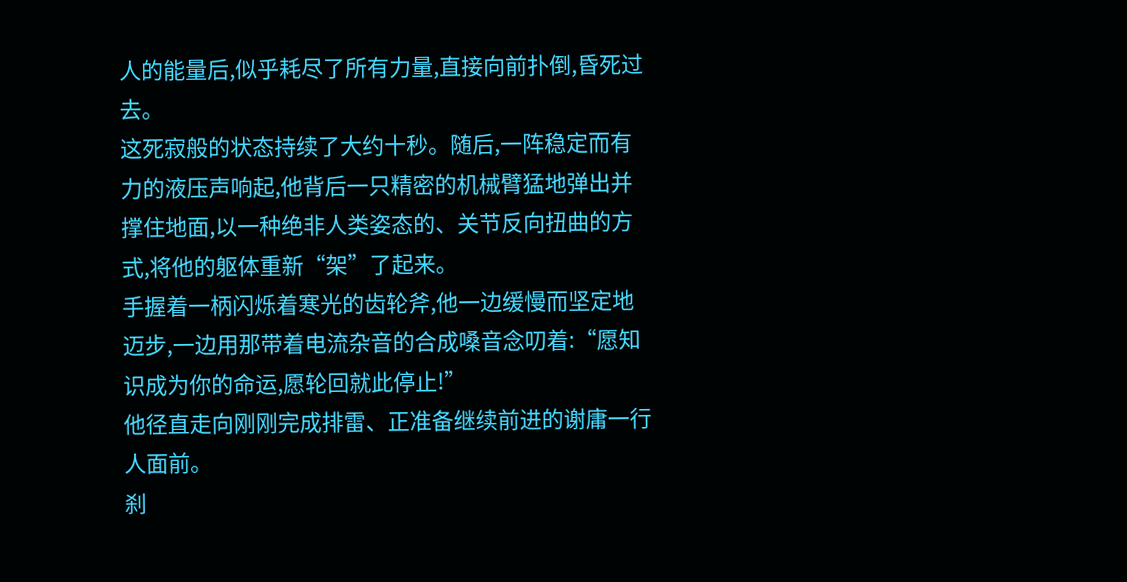人的能量后,似乎耗尽了所有力量,直接向前扑倒,昏死过去。
这死寂般的状态持续了大约十秒。随后,一阵稳定而有力的液压声响起,他背后一只精密的机械臂猛地弹出并撑住地面,以一种绝非人类姿态的、关节反向扭曲的方式,将他的躯体重新“架”了起来。
手握着一柄闪烁着寒光的齿轮斧,他一边缓慢而坚定地迈步,一边用那带着电流杂音的合成嗓音念叨着:“愿知识成为你的命运,愿轮回就此停止!”
他径直走向刚刚完成排雷、正准备继续前进的谢庸一行人面前。
刹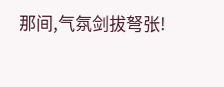那间,气氛剑拔弩张!